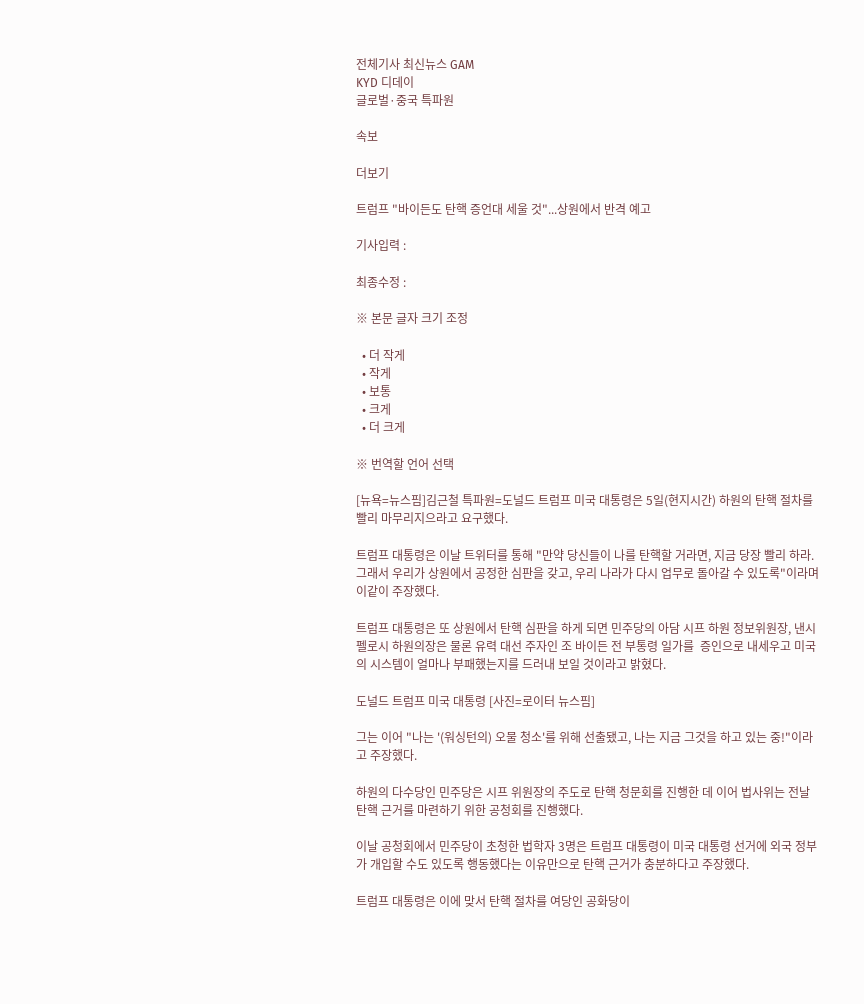전체기사 최신뉴스 GAM
KYD 디데이
글로벌·중국 특파원

속보

더보기

트럼프 "바이든도 탄핵 증언대 세울 것"...상원에서 반격 예고

기사입력 :

최종수정 :

※ 본문 글자 크기 조정

  • 더 작게
  • 작게
  • 보통
  • 크게
  • 더 크게

※ 번역할 언어 선택

[뉴욕=뉴스핌]김근철 특파원=도널드 트럼프 미국 대통령은 5일(현지시간) 하원의 탄핵 절차를 빨리 마무리지으라고 요구했다.

트럼프 대통령은 이날 트위터를 통해 "만약 당신들이 나를 탄핵할 거라면, 지금 당장 빨리 하라. 그래서 우리가 상원에서 공정한 심판을 갖고, 우리 나라가 다시 업무로 돌아갈 수 있도록"이라며 이같이 주장했다.

트럼프 대통령은 또 상원에서 탄핵 심판을 하게 되면 민주당의 아담 시프 하원 정보위원장, 낸시 펠로시 하원의장은 물론 유력 대선 주자인 조 바이든 전 부통령 일가를  증인으로 내세우고 미국의 시스템이 얼마나 부패했는지를 드러내 보일 것이라고 밝혔다.

도널드 트럼프 미국 대통령 [사진=로이터 뉴스핌]

그는 이어 "나는 '(워싱턴의) 오물 청소'를 위해 선출됐고, 나는 지금 그것을 하고 있는 중!"이라고 주장했다.

하원의 다수당인 민주당은 시프 위원장의 주도로 탄핵 청문회를 진행한 데 이어 법사위는 전날 탄핵 근거를 마련하기 위한 공청회를 진행했다.

이날 공청회에서 민주당이 초청한 법학자 3명은 트럼프 대통령이 미국 대통령 선거에 외국 정부가 개입할 수도 있도록 행동했다는 이유만으로 탄핵 근거가 충분하다고 주장했다.

트럼프 대통령은 이에 맞서 탄핵 절차를 여당인 공화당이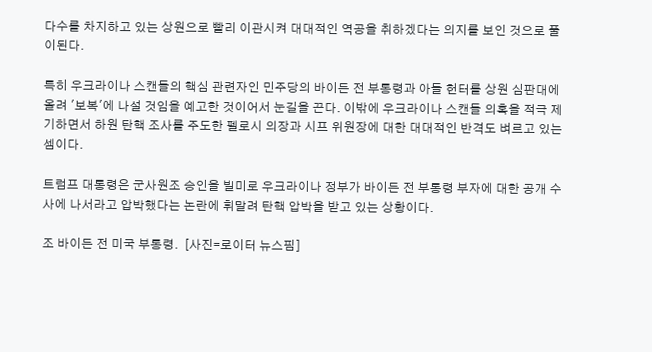다수를 차지하고 있는 상원으로 빨리 이관시켜 대대적인 역공을 취하겠다는 의지를 보인 것으로 풀이된다.

특히 우크라이나 스캔들의 핵심 관련자인 민주당의 바이든 전 부통령과 아들 헌터를 상원 심판대에 올려 '보복'에 나설 것임을 예고한 것이어서 눈길을 끈다. 이밖에 우크라이나 스캔들 의혹을 적극 제기하면서 하원 탄핵 조사를 주도한 펠로시 의장과 시프 위원장에 대한 대대적인 반격도 벼르고 있는 셈이다.

트럼프 대통령은 군사원조 승인을 빌미로 우크라이나 정부가 바이든 전 부통령 부자에 대한 공개 수사에 나서라고 압박했다는 논란에 휘말려 탄핵 압박을 받고 있는 상황이다.

조 바이든 전 미국 부통령.  [사진=로이터 뉴스핌]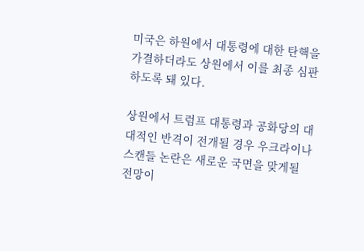미국은 하원에서 대통령에 대한 탄핵을 가결하더라도 상원에서 이를 최종 심판하도록 돼 있다.

상원에서 트럼프 대통령과 공화당의 대대적인 반격이 전개될 경우 우크라이나 스캔들 논란은 새로운 국면을 맞게될 전망이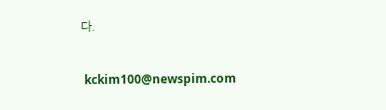다.

 kckim100@newspim.com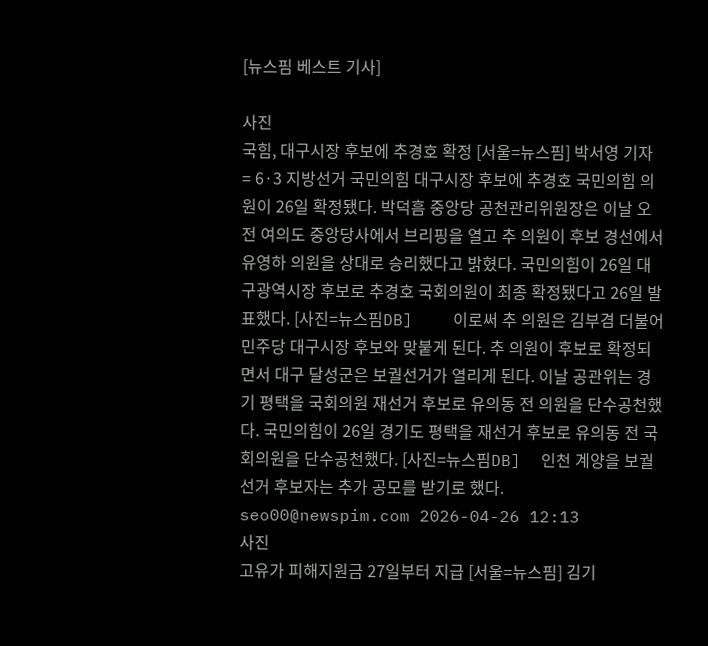[뉴스핌 베스트 기사]

사진
국힘, 대구시장 후보에 추경호 확정 [서울=뉴스핌] 박서영 기자 = 6·3 지방선거 국민의힘 대구시장 후보에 추경호 국민의힘 의원이 26일 확정됐다. 박덕흠 중앙당 공천관리위원장은 이날 오전 여의도 중앙당사에서 브리핑을 열고 추 의원이 후보 경선에서 유영하 의원을 상대로 승리했다고 밝혔다. 국민의힘이 26일 대구광역시장 후보로 추경호 국회의원이 최종 확정됐다고 26일 발표했다. [사진=뉴스핌DB]    이로써 추 의원은 김부겸 더불어민주당 대구시장 후보와 맞붙게 된다. 추 의원이 후보로 확정되면서 대구 달성군은 보궐선거가 열리게 된다. 이날 공관위는 경기 평택을 국회의원 재선거 후보로 유의동 전 의원을 단수공천했다. 국민의힘이 26일 경기도 평택을 재선거 후보로 유의동 전 국회의원을 단수공천했다. [사진=뉴스핌DB]  인천 계양을 보궐선거 후보자는 추가 공모를 받기로 했다. seo00@newspim.com 2026-04-26 12:13
사진
고유가 피해지원금 27일부터 지급 [서울=뉴스핌] 김기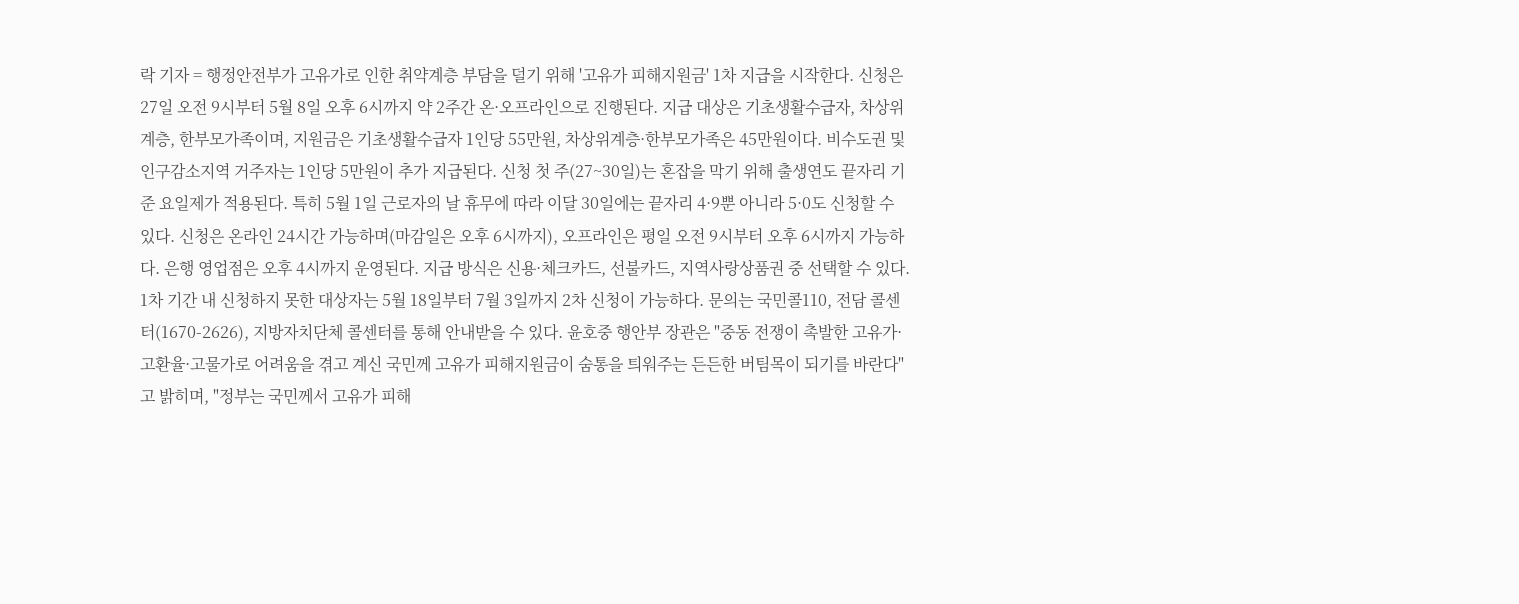락 기자 = 행정안전부가 고유가로 인한 취약계층 부담을 덜기 위해 '고유가 피해지원금' 1차 지급을 시작한다. 신청은 27일 오전 9시부터 5월 8일 오후 6시까지 약 2주간 온·오프라인으로 진행된다. 지급 대상은 기초생활수급자, 차상위계층, 한부모가족이며, 지원금은 기초생활수급자 1인당 55만원, 차상위계층·한부모가족은 45만원이다. 비수도권 및 인구감소지역 거주자는 1인당 5만원이 추가 지급된다. 신청 첫 주(27~30일)는 혼잡을 막기 위해 출생연도 끝자리 기준 요일제가 적용된다. 특히 5월 1일 근로자의 날 휴무에 따라 이달 30일에는 끝자리 4·9뿐 아니라 5·0도 신청할 수 있다. 신청은 온라인 24시간 가능하며(마감일은 오후 6시까지), 오프라인은 평일 오전 9시부터 오후 6시까지 가능하다. 은행 영업점은 오후 4시까지 운영된다. 지급 방식은 신용·체크카드, 선불카드, 지역사랑상품권 중 선택할 수 있다. 1차 기간 내 신청하지 못한 대상자는 5월 18일부터 7월 3일까지 2차 신청이 가능하다. 문의는 국민콜110, 전담 콜센터(1670-2626), 지방자치단체 콜센터를 통해 안내받을 수 있다. 윤호중 행안부 장관은 "중동 전쟁이 촉발한 고유가·고환율·고물가로 어려움을 겪고 계신 국민께 고유가 피해지원금이 숨통을 틔워주는 든든한 버팀목이 되기를 바란다"고 밝히며, "정부는 국민께서 고유가 피해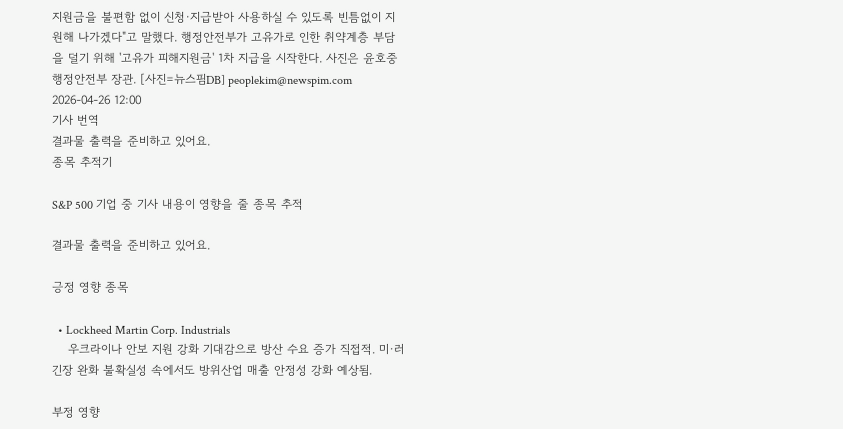지원금을 불편함 없이 신청·지급받아 사용하실 수 있도록 빈틈없이 지원해 나가겠다"고 말했다. 행정안전부가 고유가로 인한 취약계층 부담을 덜기 위해 '고유가 피해지원금' 1차 지급을 시작한다. 사진은 윤호중 행정안전부 장관. [사진=뉴스핌DB] peoplekim@newspim.com 2026-04-26 12:00
기사 번역
결과물 출력을 준비하고 있어요.
종목 추적기

S&P 500 기업 중 기사 내용이 영향을 줄 종목 추적

결과물 출력을 준비하고 있어요.

긍정 영향 종목

  • Lockheed Martin Corp. Industrials
    우크라이나 안보 지원 강화 기대감으로 방산 수요 증가 직접적. 미·러 긴장 완화 불확실성 속에서도 방위산업 매출 안정성 강화 예상됨.

부정 영향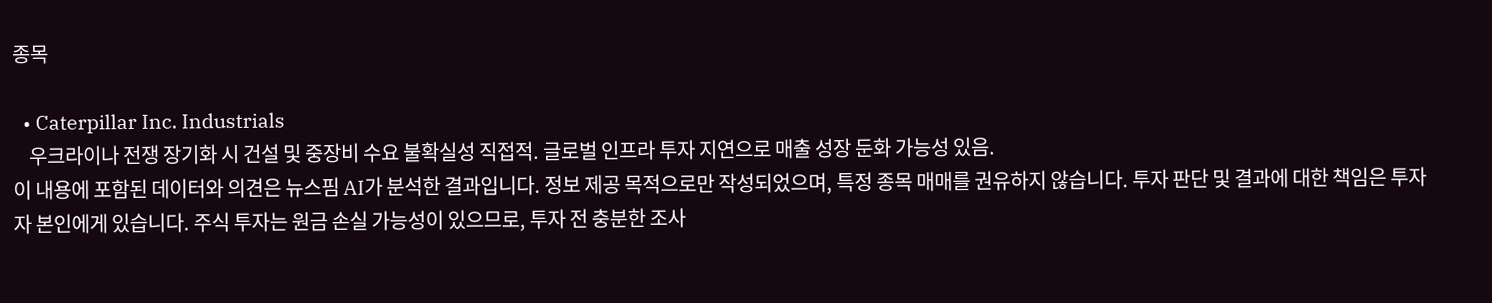종목

  • Caterpillar Inc. Industrials
    우크라이나 전쟁 장기화 시 건설 및 중장비 수요 불확실성 직접적. 글로벌 인프라 투자 지연으로 매출 성장 둔화 가능성 있음.
이 내용에 포함된 데이터와 의견은 뉴스핌 AI가 분석한 결과입니다. 정보 제공 목적으로만 작성되었으며, 특정 종목 매매를 권유하지 않습니다. 투자 판단 및 결과에 대한 책임은 투자자 본인에게 있습니다. 주식 투자는 원금 손실 가능성이 있으므로, 투자 전 충분한 조사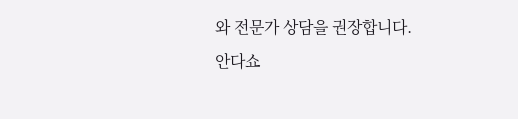와 전문가 상담을 권장합니다.
안다쇼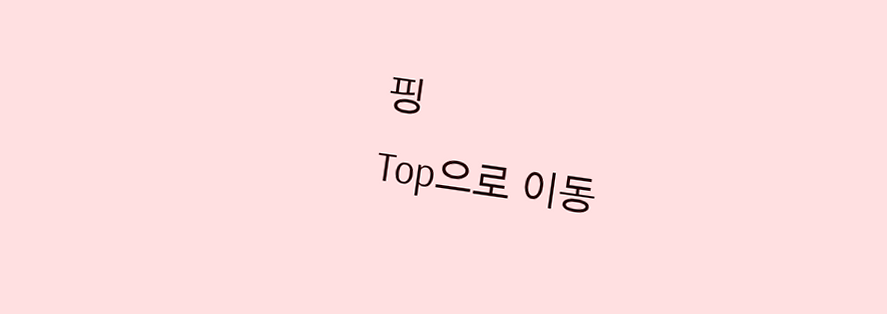핑
Top으로 이동